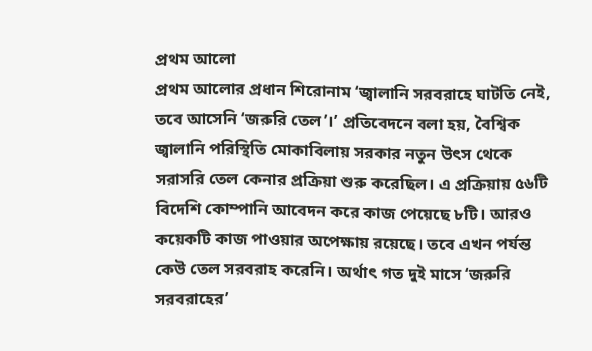প্রথম আলো
প্রথম আলোর প্রধান শিরোনাম ‘জ্বালানি সরবরাহে ঘাটতি নেই, তবে আসেনি ‘জরুরি তেল’।’ প্রতিবেদনে বলা হয়, বৈশ্বিক জ্বালানি পরিস্থিতি মোকাবিলায় সরকার নতুন উৎস থেকে সরাসরি তেল কেনার প্রক্রিয়া শুরু করেছিল। এ প্রক্রিয়ায় ৫৬টি বিদেশি কোম্পানি আবেদন করে কাজ পেয়েছে ৮টি। আরও কয়েকটি কাজ পাওয়ার অপেক্ষায় রয়েছে। তবে এখন পর্যন্ত কেউ তেল সরবরাহ করেনি। অর্থাৎ গত দুই মাসে ‘জরুরি সরবরাহের’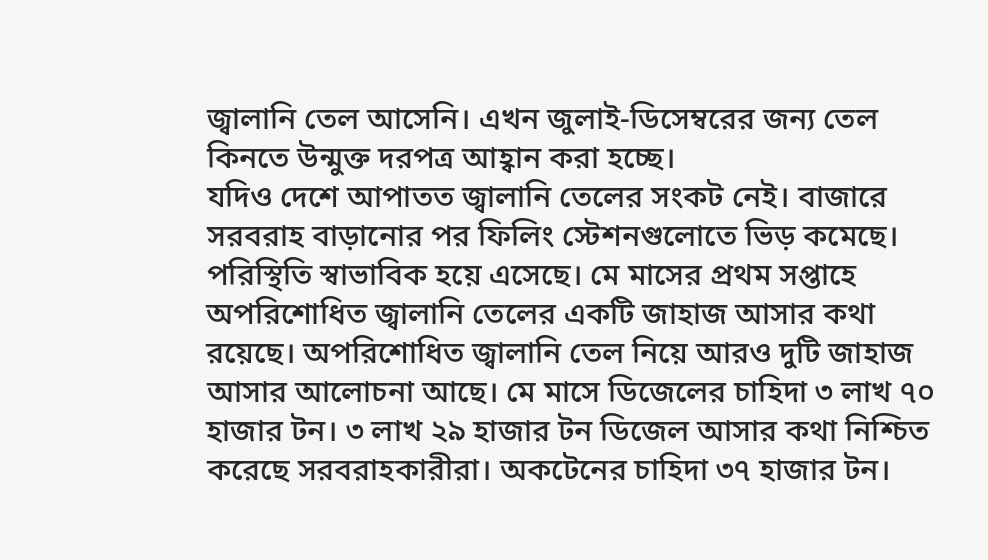জ্বালানি তেল আসেনি। এখন জুলাই-ডিসেম্বরের জন্য তেল কিনতে উন্মুক্ত দরপত্র আহ্বান করা হচ্ছে।
যদিও দেশে আপাতত জ্বালানি তেলের সংকট নেই। বাজারে সরবরাহ বাড়ানোর পর ফিলিং স্টেশনগুলোতে ভিড় কমেছে। পরিস্থিতি স্বাভাবিক হয়ে এসেছে। মে মাসের প্রথম সপ্তাহে অপরিশোধিত জ্বালানি তেলের একটি জাহাজ আসার কথা রয়েছে। অপরিশোধিত জ্বালানি তেল নিয়ে আরও দুটি জাহাজ আসার আলোচনা আছে। মে মাসে ডিজেলের চাহিদা ৩ লাখ ৭০ হাজার টন। ৩ লাখ ২৯ হাজার টন ডিজেল আসার কথা নিশ্চিত করেছে সরবরাহকারীরা। অকটেনের চাহিদা ৩৭ হাজার টন।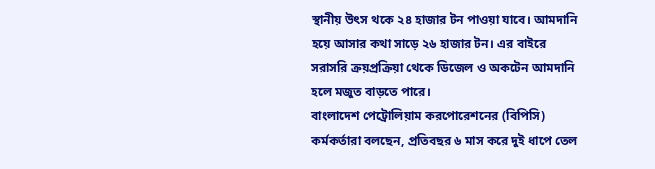স্থানীয় উৎস থকে ২৪ হাজার টন পাওয়া যাবে। আমদানি হয়ে আসার কথা সাড়ে ২৬ হাজার টন। এর বাইরে সরাসরি ক্রয়প্রক্রিয়া থেকে ডিজেল ও অকটেন আমদানি হলে মজুত বাড়তে পারে।
বাংলাদেশ পেট্রোলিয়াম করপোরেশনের (বিপিসি) কর্মকর্তারা বলছেন, প্রতিবছর ৬ মাস করে দুই ধাপে তেল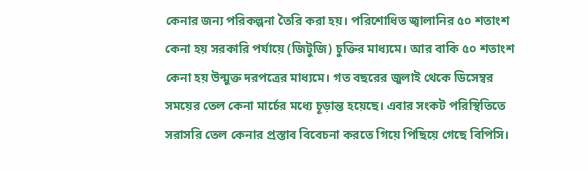কেনার জন্য পরিকল্পনা তৈরি করা হয়। পরিশোধিত জ্বালানির ৫০ শতাংশ কেনা হয় সরকারি পর্যায়ে (জিটুজি) চুক্তির মাধ্যমে। আর বাকি ৫০ শতাংশ কেনা হয় উন্মুক্ত দরপত্রের মাধ্যমে। গত বছরের জুলাই থেকে ডিসেম্বর সময়ের তেল কেনা মার্চের মধ্যে চূড়ান্ত হয়েছে। এবার সংকট পরিস্থিতিতে সরাসরি তেল কেনার প্রস্তাব বিবেচনা করতে গিয়ে পিছিয়ে গেছে বিপিসি।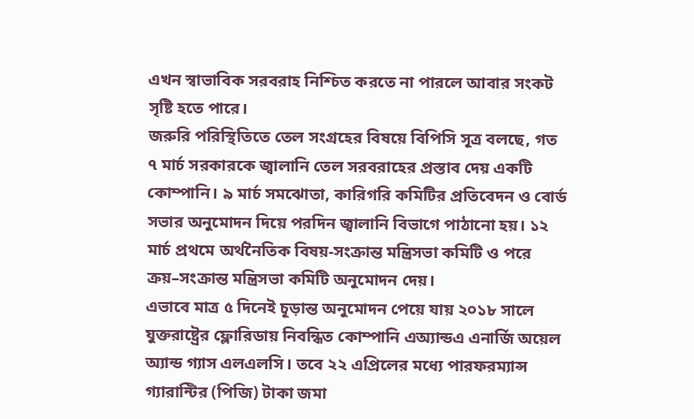এখন স্বাভাবিক সরবরাহ নিশ্চিত করতে না পারলে আবার সংকট সৃষ্টি হতে পারে।
জরুরি পরিস্থিতিতে তেল সংগ্রহের বিষয়ে বিপিসি সূত্র বলছে, গত ৭ মার্চ সরকারকে জ্বালানি তেল সরবরাহের প্রস্তাব দেয় একটি কোম্পানি। ৯ মার্চ সমঝোতা, কারিগরি কমিটির প্রতিবেদন ও বোর্ড সভার অনুমোদন দিয়ে পরদিন জ্বালানি বিভাগে পাঠানো হয়। ১২ মার্চ প্রথমে অর্থনৈতিক বিষয়-সংক্রান্ত মন্ত্রিসভা কমিটি ও পরে ক্রয়–সংক্রান্ত মন্ত্রিসভা কমিটি অনুমোদন দেয়।
এভাবে মাত্র ৫ দিনেই চূড়ান্ত অনুমোদন পেয়ে যায় ২০১৮ সালে যুক্তরাষ্ট্রের ফ্লোরিডায় নিবন্ধিত কোম্পানি এঅ্যান্ডএ এনার্জি অয়েল অ্যান্ড গ্যাস এলএলসি। তবে ২২ এপ্রিলের মধ্যে পারফরম্যান্স গ্যারান্টির (পিজি) টাকা জমা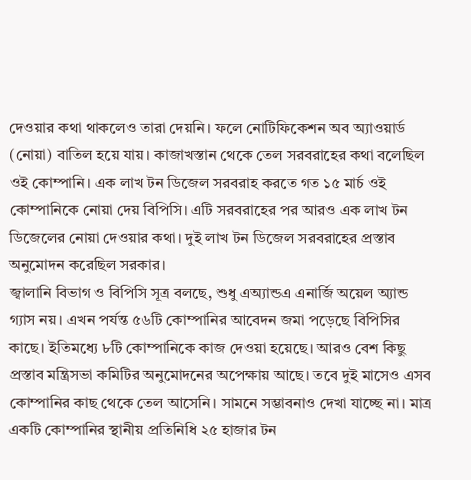দেওয়ার কথা থাকলেও তারা দেয়নি। ফলে নোটিফিকেশন অব অ্যাওয়ার্ড (নোয়া) বাতিল হয়ে যায়। কাজাখস্তান থেকে তেল সরবরাহের কথা বলেছিল ওই কোম্পানি। এক লাখ টন ডিজেল সরবরাহ করতে গত ১৫ মার্চ ওই কোম্পানিকে নোয়া দেয় বিপিসি। এটি সরবরাহের পর আরও এক লাখ টন ডিজেলের নোয়া দেওয়ার কথা। দুই লাখ টন ডিজেল সরবরাহের প্রস্তাব অনুমোদন করেছিল সরকার।
জ্বালানি বিভাগ ও বিপিসি সূত্র বলছে, শুধু এঅ্যান্ডএ এনার্জি অয়েল অ্যান্ড গ্যাস নয়। এখন পর্যন্ত ৫৬টি কোম্পানির আবেদন জমা পড়েছে বিপিসির কাছে। ইতিমধ্যে ৮টি কোম্পানিকে কাজ দেওয়া হয়েছে। আরও বেশ কিছু প্রস্তাব মন্ত্রিসভা কমিটির অনুমোদনের অপেক্ষায় আছে। তবে দুই মাসেও এসব কোম্পানির কাছ থেকে তেল আসেনি। সামনে সম্ভাবনাও দেখা যাচ্ছে না। মাত্র একটি কোম্পানির স্থানীয় প্রতিনিধি ২৫ হাজার টন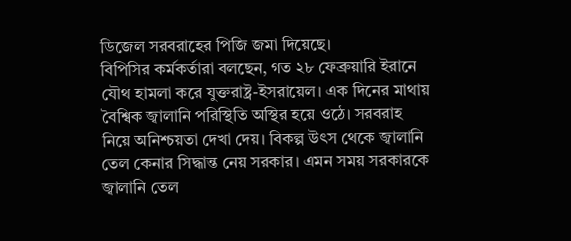ডিজেল সরবরাহের পিজি জমা দিয়েছে।
বিপিসির কর্মকর্তারা বলছেন, গত ২৮ ফেব্রুয়ারি ইরানে যৌথ হামলা করে যুক্তরাষ্ট্র-ইসরায়েল। এক দিনের মাথায় বৈশ্বিক জ্বালানি পরিস্থিতি অস্থির হয়ে ওঠে। সরবরাহ নিয়ে অনিশ্চয়তা দেখা দেয়। বিকল্প উৎস থেকে জ্বালানি তেল কেনার সিদ্ধান্ত নেয় সরকার। এমন সময় সরকারকে জ্বালানি তেল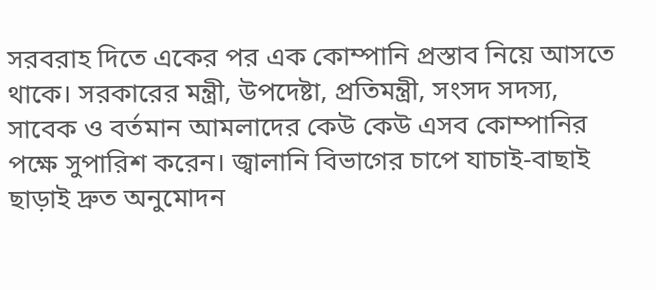সরবরাহ দিতে একের পর এক কোম্পানি প্রস্তাব নিয়ে আসতে থাকে। সরকারের মন্ত্রী, উপদেষ্টা, প্রতিমন্ত্রী, সংসদ সদস্য, সাবেক ও বর্তমান আমলাদের কেউ কেউ এসব কোম্পানির পক্ষে সুপারিশ করেন। জ্বালানি বিভাগের চাপে যাচাই-বাছাই ছাড়াই দ্রুত অনুমোদন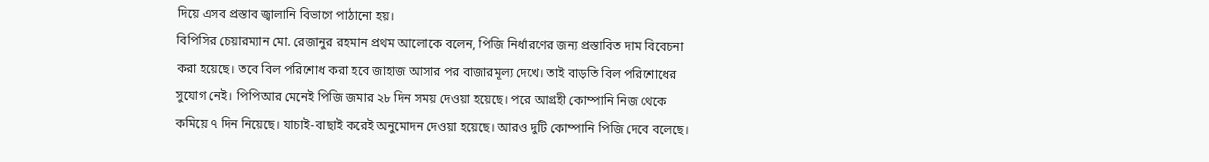দিয়ে এসব প্রস্তাব জ্বালানি বিভাগে পাঠানো হয়।
বিপিসির চেয়ারম্যান মো. রেজানুর রহমান প্রথম আলোকে বলেন, পিজি নির্ধারণের জন্য প্রস্তাবিত দাম বিবেচনা করা হয়েছে। তবে বিল পরিশোধ করা হবে জাহাজ আসার পর বাজারমূল্য দেখে। তাই বাড়তি বিল পরিশোধের সুযোগ নেই। পিপিআর মেনেই পিজি জমার ২৮ দিন সময় দেওয়া হয়েছে। পরে আগ্রহী কোম্পানি নিজ থেকে কমিয়ে ৭ দিন নিয়েছে। যাচাই-বাছাই করেই অনুমোদন দেওয়া হয়েছে। আরও দুটি কোম্পানি পিজি দেবে বলেছে।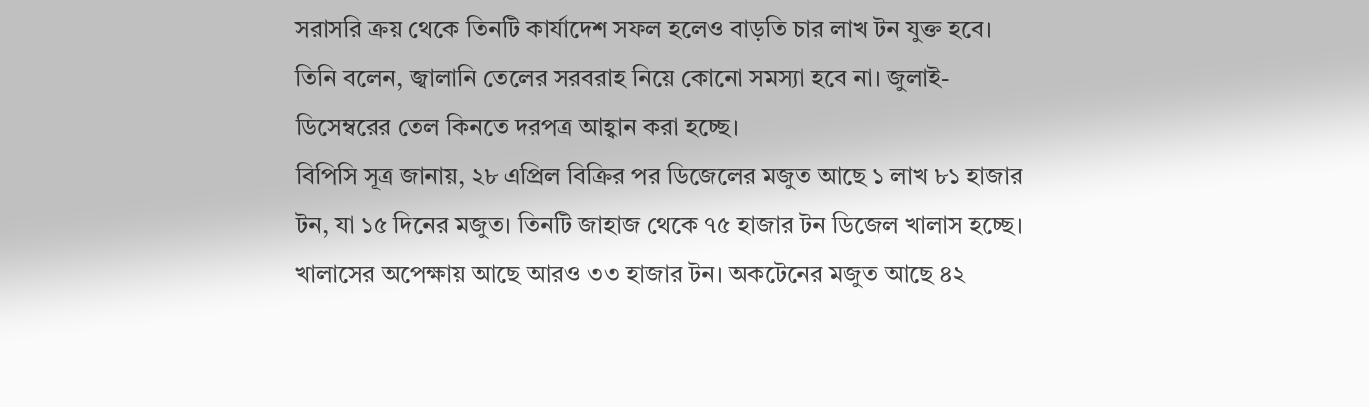সরাসরি ক্রয় থেকে তিনটি কার্যাদেশ সফল হলেও বাড়তি চার লাখ টন যুক্ত হবে। তিনি বলেন, জ্বালানি তেলের সরবরাহ নিয়ে কোনো সমস্যা হবে না। জুলাই-ডিসেম্বরের তেল কিনতে দরপত্র আহ্বান করা হচ্ছে।
বিপিসি সূত্র জানায়, ২৮ এপ্রিল বিক্রির পর ডিজেলের মজুত আছে ১ লাখ ৮১ হাজার টন, যা ১৫ দিনের মজুত। তিনটি জাহাজ থেকে ৭৫ হাজার টন ডিজেল খালাস হচ্ছে। খালাসের অপেক্ষায় আছে আরও ৩৩ হাজার টন। অকটেনের মজুত আছে ৪২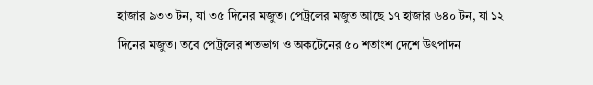হাজার ৯৩৩ টন, যা ৩৫ দিনের মজুত। পেট্রলের মজুত আছে ১৭ হাজার ৬৪০ টন, যা ১২ দিনের মজুত। তবে পেট্রলের শতভাগ ও অকটেনের ৫০ শতাংশ দেশে উৎপাদন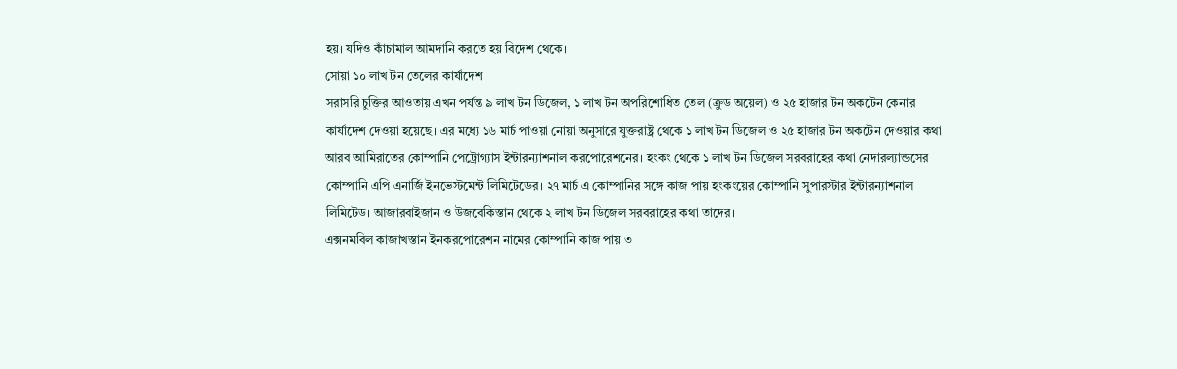হয়। যদিও কাঁচামাল আমদানি করতে হয় বিদেশ থেকে।
সোয়া ১০ লাখ টন তেলের কার্যাদেশ
সরাসরি চুক্তির আওতায় এখন পর্যন্ত ৯ লাখ টন ডিজেল, ১ লাখ টন অপরিশোধিত তেল (ক্রুড অয়েল) ও ২৫ হাজার টন অকটেন কেনার কার্যাদেশ দেওয়া হয়েছে। এর মধ্যে ১৬ মার্চ পাওয়া নোয়া অনুসারে যুক্তরাষ্ট্র থেকে ১ লাখ টন ডিজেল ও ২৫ হাজার টন অকটেন দেওয়ার কথা আরব আমিরাতের কোম্পানি পেট্রোগ্যাস ইন্টারন্যাশনাল করপোরেশনের। হংকং থেকে ১ লাখ টন ডিজেল সরবরাহের কথা নেদারল্যান্ডসের কোম্পানি এপি এনার্জি ইনভেস্টমেন্ট লিমিটেডের। ২৭ মার্চ এ কোম্পানির সঙ্গে কাজ পায় হংকংয়ের কোম্পানি সুপারস্টার ইন্টারন্যাশনাল লিমিটেড। আজারবাইজান ও উজবেকিস্তান থেকে ২ লাখ টন ডিজেল সরবরাহের কথা তাদের।
এক্সনমবিল কাজাখস্তান ইনকরপোরেশন নামের কোম্পানি কাজ পায় ৩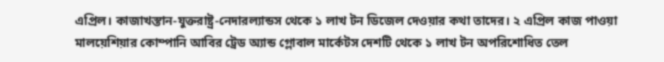এপ্রিল। কাজাখস্তান-যুক্তরাষ্ট্র-নেদারল্যান্ডস থেকে ১ লাখ টন ডিজেল দেওয়ার কথা তাদের। ২ এপ্রিল কাজ পাওয়া মালয়েশিয়ার কোম্পানি আবির ট্রেড অ্যান্ড গ্লোবাল মার্কেটস দেশটি থেকে ১ লাখ টন অপরিশোধিত তেল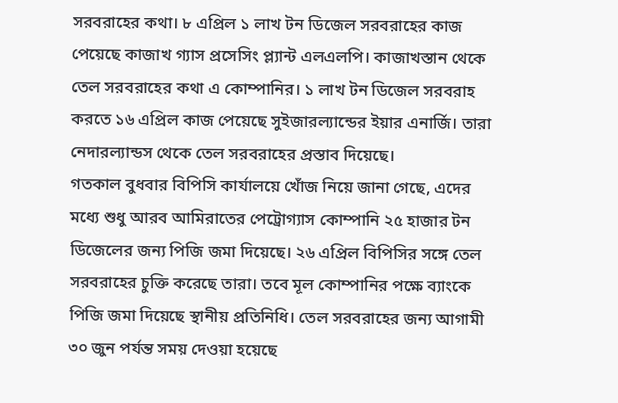সরবরাহের কথা। ৮ এপ্রিল ১ লাখ টন ডিজেল সরবরাহের কাজ পেয়েছে কাজাখ গ্যাস প্রসেসিং প্ল্যান্ট এলএলপি। কাজাখস্তান থেকে তেল সরবরাহের কথা এ কোম্পানির। ১ লাখ টন ডিজেল সরবরাহ করতে ১৬ এপ্রিল কাজ পেয়েছে সুইজারল্যান্ডের ইয়ার এনার্জি। তারা নেদারল্যান্ডস থেকে তেল সরবরাহের প্রস্তাব দিয়েছে।
গতকাল বুধবার বিপিসি কার্যালয়ে খোঁজ নিয়ে জানা গেছে, এদের মধ্যে শুধু আরব আমিরাতের পেট্রোগ্যাস কোম্পানি ২৫ হাজার টন ডিজেলের জন্য পিজি জমা দিয়েছে। ২৬ এপ্রিল বিপিসির সঙ্গে তেল সরবরাহের চুক্তি করেছে তারা। তবে মূল কোম্পানির পক্ষে ব্যাংকে পিজি জমা দিয়েছে স্থানীয় প্রতিনিধি। তেল সরবরাহের জন্য আগামী ৩০ জুন পর্যন্ত সময় দেওয়া হয়েছে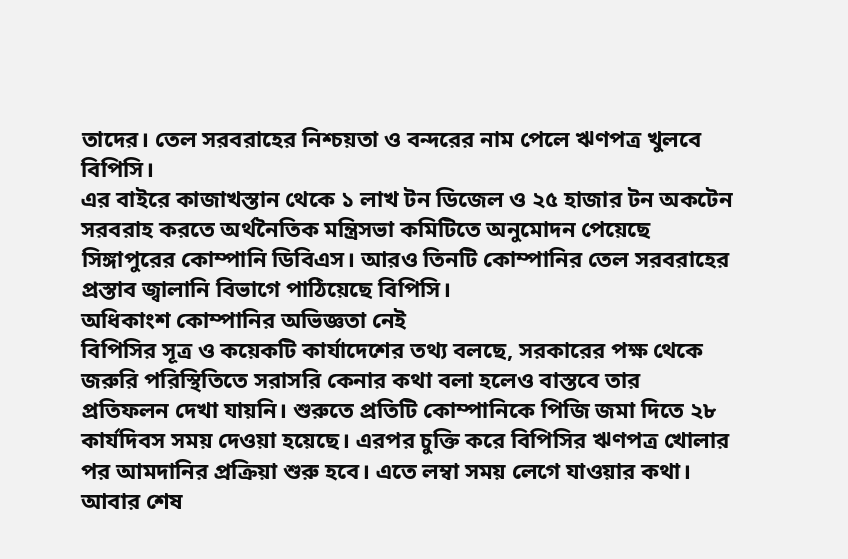তাদের। তেল সরবরাহের নিশ্চয়তা ও বন্দরের নাম পেলে ঋণপত্র খুলবে বিপিসি।
এর বাইরে কাজাখস্তান থেকে ১ লাখ টন ডিজেল ও ২৫ হাজার টন অকটেন সরবরাহ করতে অর্থনৈতিক মন্ত্রিসভা কমিটিতে অনুমোদন পেয়েছে সিঙ্গাপুরের কোম্পানি ডিবিএস। আরও তিনটি কোম্পানির তেল সরবরাহের প্রস্তাব জ্বালানি বিভাগে পাঠিয়েছে বিপিসি।
অধিকাংশ কোম্পানির অভিজ্ঞতা নেই
বিপিসির সূত্র ও কয়েকটি কার্যাদেশের তথ্য বলছে, সরকারের পক্ষ থেকে জরুরি পরিস্থিতিতে সরাসরি কেনার কথা বলা হলেও বাস্তবে তার প্রতিফলন দেখা যায়নি। শুরুতে প্রতিটি কোম্পানিকে পিজি জমা দিতে ২৮ কার্যদিবস সময় দেওয়া হয়েছে। এরপর চুক্তি করে বিপিসির ঋণপত্র খোলার পর আমদানির প্রক্রিয়া শুরু হবে। এতে লম্বা সময় লেগে যাওয়ার কথা। আবার শেষ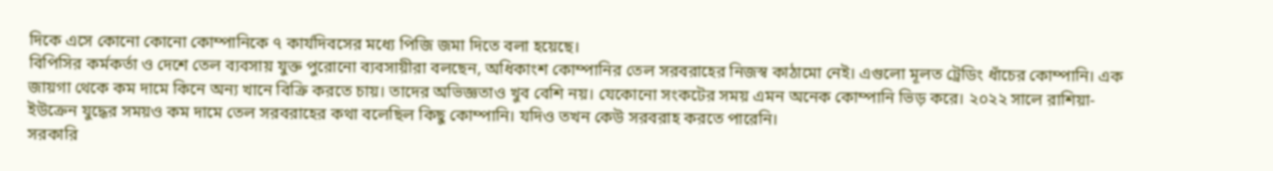দিকে এসে কোনো কোনো কোম্পানিকে ৭ কার্যদিবসের মধ্যে পিজি জমা দিতে বলা হয়েছে।
বিপিসির কর্মকর্তা ও দেশে তেল ব্যবসায় যুক্ত পুরোনো ব্যবসায়ীরা বলছেন, অধিকাংশ কোম্পানির তেল সরবরাহের নিজস্ব কাঠামো নেই। এগুলো মূলত ট্রেডিং ধাঁচের কোম্পানি। এক জায়গা থেকে কম দামে কিনে অন্য খানে বিক্রি করতে চায়। তাদের অভিজ্ঞতাও খুব বেশি নয়। যেকোনো সংকটের সময় এমন অনেক কোম্পানি ভিড় করে। ২০২২ সালে রাশিয়া-ইউক্রেন যুদ্ধের সময়ও কম দামে তেল সরবরাহের কথা বলেছিল কিছু কোম্পানি। যদিও তখন কেউ সরবরাহ করতে পারেনি।
সরকারি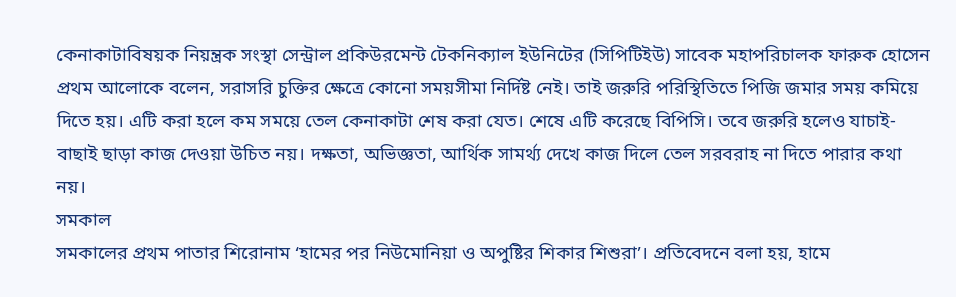কেনাকাটাবিষয়ক নিয়ন্ত্রক সংস্থা সেন্ট্রাল প্রকিউরমেন্ট টেকনিক্যাল ইউনিটের (সিপিটিইউ) সাবেক মহাপরিচালক ফারুক হোসেন প্রথম আলোকে বলেন, সরাসরি চুক্তির ক্ষেত্রে কোনো সময়সীমা নির্দিষ্ট নেই। তাই জরুরি পরিস্থিতিতে পিজি জমার সময় কমিয়ে দিতে হয়। এটি করা হলে কম সময়ে তেল কেনাকাটা শেষ করা যেত। শেষে এটি করেছে বিপিসি। তবে জরুরি হলেও যাচাই-বাছাই ছাড়া কাজ দেওয়া উচিত নয়। দক্ষতা, অভিজ্ঞতা, আর্থিক সামর্থ্য দেখে কাজ দিলে তেল সরবরাহ না দিতে পারার কথা নয়।
সমকাল
সমকালের প্রথম পাতার শিরোনাম ‘হামের পর নিউমোনিয়া ও অপুষ্টির শিকার শিশুরা’। প্রতিবেদনে বলা হয়, হামে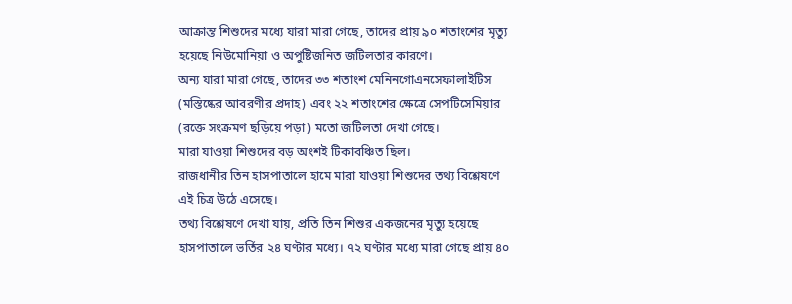আক্রান্ত শিশুদের মধ্যে যারা মারা গেছে, তাদের প্রায় ৯০ শতাংশের মৃত্যু হয়েছে নিউমোনিয়া ও অপুষ্টিজনিত জটিলতার কারণে।
অন্য যারা মারা গেছে, তাদের ৩৩ শতাংশ মেনিনগোএনসেফালাইটিস (মস্তিষ্কের আবরণীর প্রদাহ) এবং ২২ শতাংশের ক্ষেত্রে সেপটিসেমিয়ার (রক্তে সংক্রমণ ছড়িয়ে পড়া) মতো জটিলতা দেখা গেছে।
মারা যাওয়া শিশুদের বড় অংশই টিকাবঞ্চিত ছিল।
রাজধানীর তিন হাসপাতালে হামে মারা যাওয়া শিশুদের তথ্য বিশ্লেষণে এই চিত্র উঠে এসেছে।
তথ্য বিশ্লেষণে দেখা যায়, প্রতি তিন শিশুর একজনের মৃত্যু হয়েছে হাসপাতালে ভর্তির ২৪ ঘণ্টার মধ্যে। ৭২ ঘণ্টার মধ্যে মারা গেছে প্রায় ৪০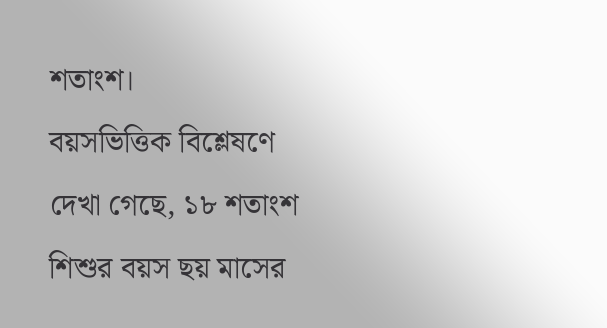শতাংশ।
বয়সভিত্তিক বিশ্লেষণে দেখা গেছে, ১৮ শতাংশ শিশুর বয়স ছয় মাসের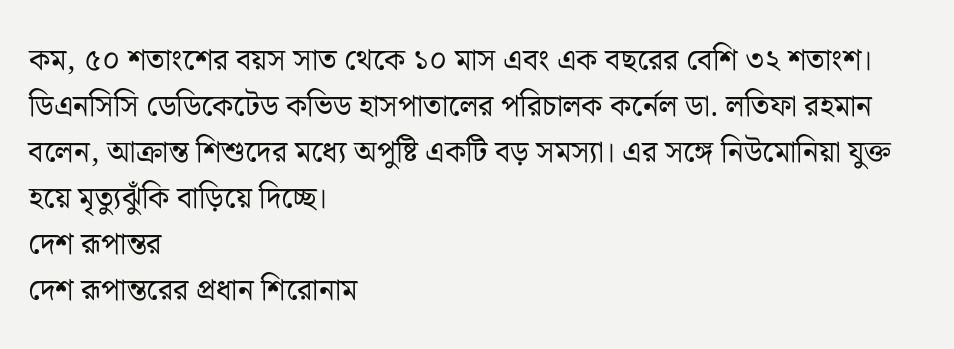কম, ৫০ শতাংশের বয়স সাত থেকে ১০ মাস এবং এক বছরের বেশি ৩২ শতাংশ।
ডিএনসিসি ডেডিকেটেড কভিড হাসপাতালের পরিচালক কর্নেল ডা. লতিফা রহমান বলেন, আক্রান্ত শিশুদের মধ্যে অপুষ্টি একটি বড় সমস্যা। এর সঙ্গে নিউমোনিয়া যুক্ত হয়ে মৃত্যুঝুঁকি বাড়িয়ে দিচ্ছে।
দেশ রূপান্তর
দেশ রূপান্তরের প্রধান শিরোনাম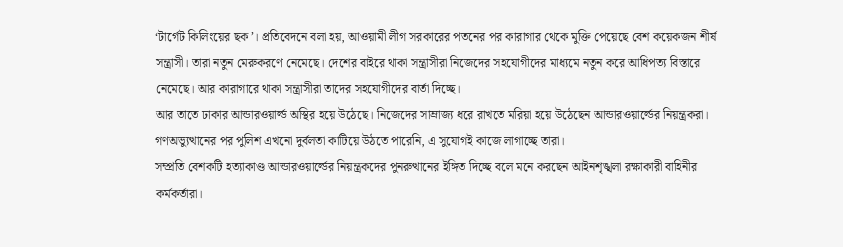‘টার্গেট কিলিংয়ের ছক’। প্রতিবেদনে বলা হয়, আওয়ামী লীগ সরকারের পতনের পর কারাগার থেকে মুক্তি পেয়েছে বেশ কয়েকজন শীর্ষ সন্ত্রাসী। তারা নতুন মেরুকরণে নেমেছে। দেশের বাইরে থাকা সন্ত্রাসীরা নিজেদের সহযোগীদের মাধ্যমে নতুন করে আধিপত্য বিস্তারে নেমেছে। আর কারাগারে থাকা সন্ত্রাসীরা তাদের সহযোগীদের বার্তা দিচ্ছে।
আর তাতে ঢাকার আন্ডারওয়ার্ল্ড অস্থির হয়ে উঠেছে। নিজেদের সাম্রাজ্য ধরে রাখতে মরিয়া হয়ে উঠেছেন আন্ডারওয়ার্ল্ডের নিয়ন্ত্রকরা।
গণঅভ্যুত্থানের পর পুলিশ এখনো দুর্বলতা কাটিয়ে উঠতে পারেনি, এ সুযোগই কাজে লাগাচ্ছে তারা।
সম্প্রতি বেশকটি হত্যাকাণ্ড আন্ডারওয়ার্ল্ডের নিয়ন্ত্রকদের পুনরুত্থানের ইঙ্গিত দিচ্ছে বলে মনে করছেন আইনশৃঙ্খলা রক্ষাকারী বাহিনীর কর্মকর্তারা।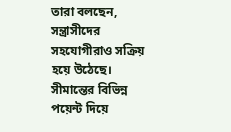তারা বলছেন, সন্ত্রাসীদের সহযোগীরাও সক্রিয় হয়ে উঠেছে। সীমান্তের বিভিন্ন পয়েন্ট দিয়ে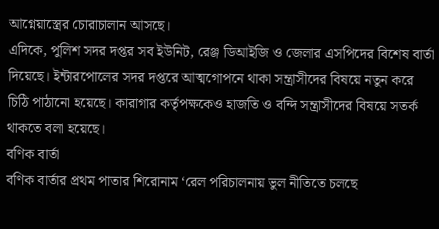আগ্নেয়াস্ত্রের চোরাচালান আসছে।
এদিকে, পুলিশ সদর দপ্তর সব ইউনিট, রেঞ্জ ডিআইজি ও জেলার এসপিদের বিশেষ বার্তা দিয়েছে। ইন্টারপোলের সদর দপ্তরে আত্মগোপনে থাকা সন্ত্রাসীদের বিষয়ে নতুন করে চিঠি পাঠানো হয়েছে। কারাগার কর্তৃপক্ষকেও হাজতি ও বন্দি সন্ত্রাসীদের বিষয়ে সতর্ক থাকতে বলা হয়েছে।
বণিক বার্তা
বণিক বার্তার প্রথম পাতার শিরোনাম ‘রেল পরিচালনায় ভুল নীতিতে চলছে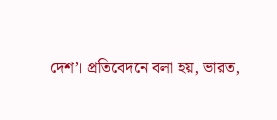দেশ’। প্রতিবেদনে বলা হয়, ভারত,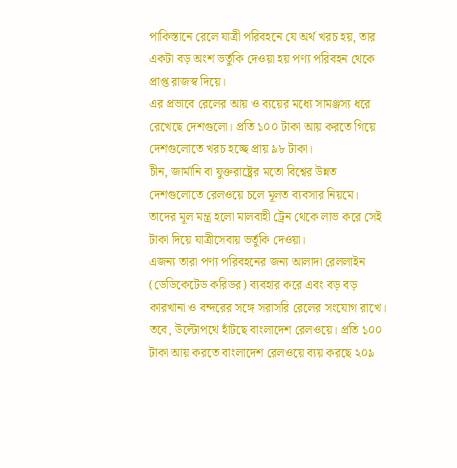পাকিস্তানে রেলে যাত্রী পরিবহনে যে অর্থ খরচ হয়, তার একটা বড় অংশ ভর্তুকি দেওয়া হয় পণ্য পরিবহন থেকে প্রাপ্ত রাজস্ব দিয়ে।
এর প্রভাবে রেলের আয় ও ব্যয়ের মধ্যে সামঞ্জস্য ধরে রেখেছে দেশগুলো। প্রতি ১০০ টাকা আয় করতে গিয়ে দেশগুলোতে খরচ হচ্ছে প্রায় ৯৮ টাকা।
চীন, জার্মানি বা যুক্তরাষ্ট্রের মতো বিশ্বের উন্নত দেশগুলোতে রেলওয়ে চলে মূলত ব্যবসার নিয়মে। তাদের মূল মন্ত্র হলো মালবাহী ট্রেন থেকে লাভ করে সেই টাকা দিয়ে যাত্রীসেবায় ভর্তুকি দেওয়া।
এজন্য তারা পণ্য পরিবহনের জন্য আলাদা রেললাইন (ডেডিকেটেড করিডর) ব্যবহার করে এবং বড় বড় কারখানা ও বন্দরের সঙ্গে সরাসরি রেলের সংযোগ রাখে।
তবে, উল্টোপথে হাঁটছে বাংলাদেশ রেলওয়ে। প্রতি ১০০ টাকা আয় করতে বাংলাদেশ রেলওয়ে ব্যয় করছে ২০৯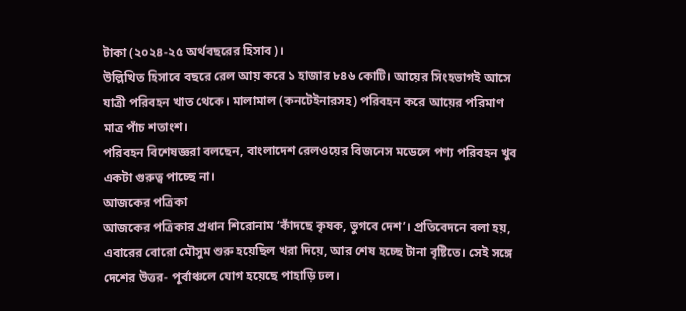টাকা (২০২৪-২৫ অর্থবছরের হিসাব)।
উল্লিখিত হিসাবে বছরে রেল আয় করে ১ হাজার ৮৪৬ কোটি। আয়ের সিংহভাগই আসে যাত্রী পরিবহন খাত থেকে। মালামাল (কনটেইনারসহ) পরিবহন করে আয়ের পরিমাণ মাত্র পাঁচ শতাংশ।
পরিবহন বিশেষজ্ঞরা বলছেন, বাংলাদেশ রেলওয়ের বিজনেস মডেলে পণ্য পরিবহন খুব একটা গুরুত্ব পাচ্ছে না।
আজকের পত্রিকা
আজকের পত্রিকার প্রধান শিরোনাম ‘কাঁদছে কৃষক, ভুগবে দেশ’। প্রতিবেদনে বলা হয়, এবারের বোরো মৌসুম শুরু হয়েছিল খরা দিয়ে, আর শেষ হচ্ছে টানা বৃষ্টিতে। সেই সঙ্গে দেশের উত্তর- পূর্বাঞ্চলে যোগ হয়েছে পাহাড়ি ঢল।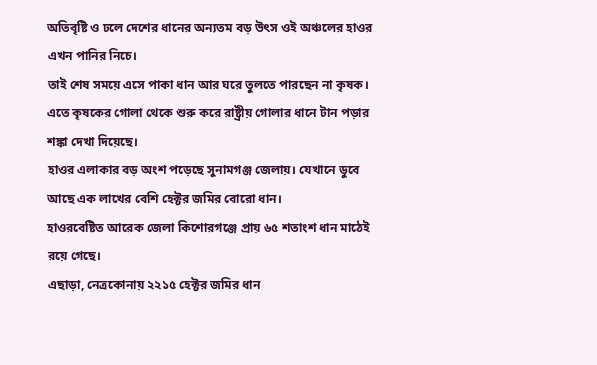অতিবৃষ্টি ও ঢলে দেশের ধানের অন্যতম বড় উৎস ওই অঞ্চলের হাওর এখন পানির নিচে।
তাই শেষ সময়ে এসে পাকা ধান আর ঘরে তুলতে পারছেন না কৃষক।
এতে কৃষকের গোলা থেকে শুরু করে রাষ্ট্রীয় গোলার ধানে টান পড়ার শঙ্কা দেখা দিয়েছে।
হাওর এলাকার বড় অংশ পড়েছে সুনামগঞ্জ জেলায়। যেখানে ডুবে আছে এক লাখের বেশি হেক্টর জমির বোরো ধান।
হাওরবেষ্টিত আরেক জেলা কিশোরগঞ্জে প্রায় ৬৫ শতাংশ ধান মাঠেই রয়ে গেছে।
এছাড়া, নেত্রকোনায় ২২১৫ হেক্টর জমির ধান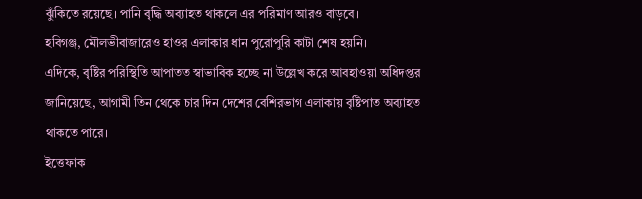ঝুঁকিতে রয়েছে। পানি বৃদ্ধি অব্যাহত থাকলে এর পরিমাণ আরও বাড়বে।
হবিগঞ্জ, মৌলভীবাজারেও হাওর এলাকার ধান পুরোপুরি কাটা শেষ হয়নি।
এদিকে, বৃষ্টির পরিস্থিতি আপাতত স্বাভাবিক হচ্ছে না উল্লেখ করে আবহাওয়া অধিদপ্তর জানিয়েছে, আগামী তিন থেকে চার দিন দেশের বেশিরভাগ এলাকায় বৃষ্টিপাত অব্যাহত থাকতে পারে।
ইত্তেফাক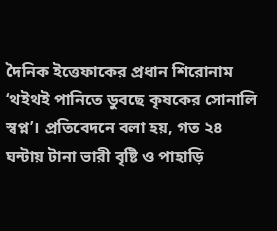দৈনিক ইত্তেফাকের প্রধান শিরোনাম ‘থইথই পানিতে ডুবছে কৃষকের সোনালি স্বপ্ন’। প্রতিবেদনে বলা হয়, গত ২৪ ঘন্টায় টানা ভারী বৃষ্টি ও পাহাড়ি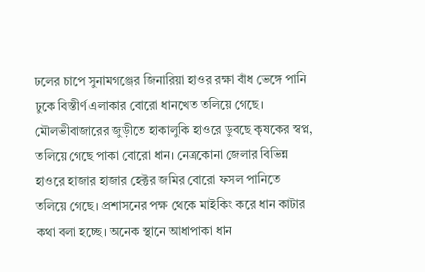ঢলের চাপে সুনামগঞ্জের জিনারিয়া হাওর রক্ষা বাঁধ ভেঙ্গে পানি ঢুকে বিস্তীর্ণ এলাকার বোরো ধানখেত তলিয়ে গেছে। মৌলভীবাজারের জুড়ীতে হাকালুকি হাওরে ডুবছে কৃষকের স্বপ্ন, তলিয়ে গেছে পাকা বোরো ধান। নেত্রকোনা জেলার বিভিন্ন হাওরে হাজার হাজার হেক্টর জমির বোরো ফসল পানিতে তলিয়ে গেছে। প্রশাসনের পক্ষ থেকে মাইকিং করে ধান কাটার কথা বলা হচ্ছে। অনেক স্থানে আধাপাকা ধান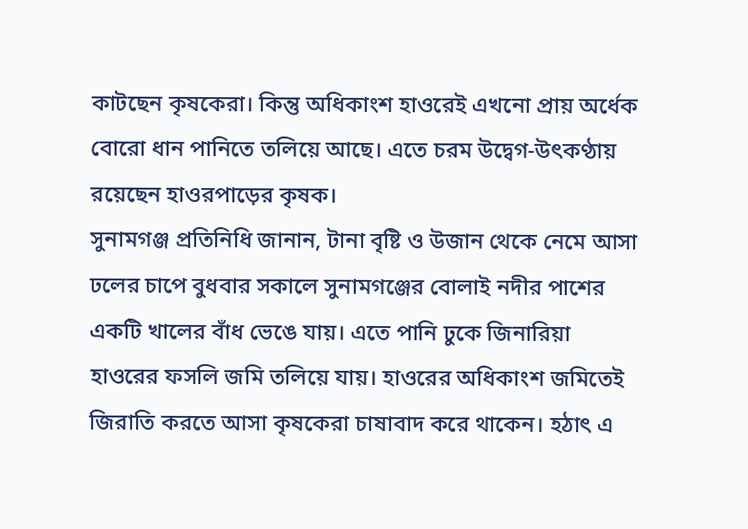কাটছেন কৃষকেরা। কিন্তু অধিকাংশ হাওরেই এখনো প্রায় অর্ধেক বোরো ধান পানিতে তলিয়ে আছে। এতে চরম উদ্বেগ-উৎকণ্ঠায় রয়েছেন হাওরপাড়ের কৃষক।
সুনামগঞ্জ প্রতিনিধি জানান, টানা বৃষ্টি ও উজান থেকে নেমে আসা ঢলের চাপে বুধবার সকালে সুনামগঞ্জের বোলাই নদীর পাশের একটি খালের বাঁধ ভেঙে যায়। এতে পানি ঢুকে জিনারিয়া হাওরের ফসলি জমি তলিয়ে যায়। হাওরের অধিকাংশ জমিতেই জিরাতি করতে আসা কৃষকেরা চাষাবাদ করে থাকেন। হঠাৎ এ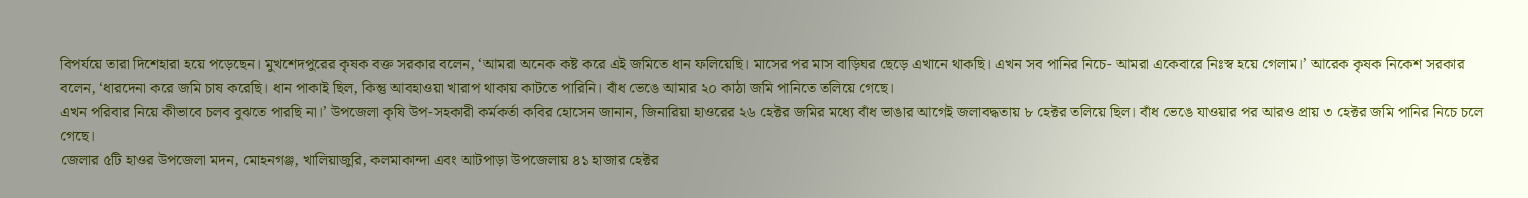বিপর্যয়ে তারা দিশেহারা হয়ে পড়েছেন। মুখশেদপুরের কৃষক বক্ত সরকার বলেন, ‘আমরা অনেক কষ্ট করে এই জমিতে ধান ফলিয়েছি। মাসের পর মাস বাড়িঘর ছেড়ে এখানে থাকছি। এখন সব পানির নিচে- আমরা একেবারে নিঃস্ব হয়ে গেলাম।’ আরেক কৃষক নিকেশ সরকার বলেন, ‘ধারদেনা করে জমি চাষ করেছি। ধান পাকাই ছিল, কিন্তু আবহাওয়া খারাপ থাকায় কাটতে পারিনি। বাঁধ ভেঙে আমার ২০ কাঠা জমি পানিতে তলিয়ে গেছে।
এখন পরিবার নিয়ে কীভাবে চলব বুঝতে পারছি না।’ উপজেলা কৃষি উপ-সহকারী কর্মকর্তা কবির হোসেন জানান, জিনারিয়া হাওরের ২৬ হেক্টর জমির মধ্যে বাঁধ ভাঙার আগেই জলাবদ্ধতায় ৮ হেক্টর তলিয়ে ছিল। বাঁধ ভেঙে যাওয়ার পর আরও প্রায় ৩ হেক্টর জমি পানির নিচে চলে গেছে।
জেলার ৫টি হাওর উপজেলা মদন, মোহনগঞ্জ, খালিয়াজুরি, কলমাকান্দা এবং আটপাড়া উপজেলায় ৪১ হাজার হেক্টর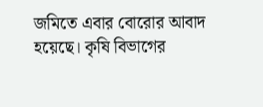জমিতে এবার বোরোর আবাদ হয়েছে। কৃষি বিভাগের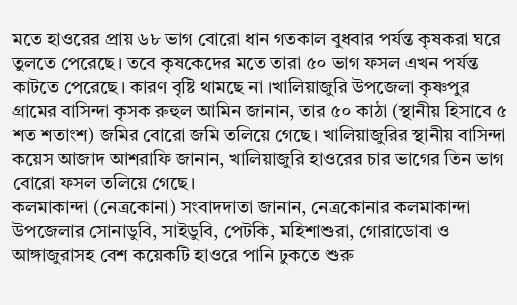মতে হাওরের প্রায় ৬৮ ভাগ বোরো ধান গতকাল বুধবার পর্যন্ত কৃষকরা ঘরে তুলতে পেরেছে। তবে কৃষকেদের মতে তারা ৫০ ভাগ ফসল এখন পর্যন্ত কাটতে পেরেছে। কারণ বৃষ্টি থামছে না ।খালিয়াজুরি উপজেলা কৃষ্ণপুর গ্রামের বাসিন্দা কৃসক রুহুল আমিন জানান, তার ৫০ কাঠা (স্থানীয় হিসাবে ৫ শত শতাংশ) জমির বোরো জমি তলিয়ে গেছে। খালিয়াজুরির স্থানীয় বাসিন্দা কয়েস আজাদ আশরাফি জানান, খালিয়াজুরি হাওরের চার ভাগের তিন ভাগ বোরো ফসল তলিয়ে গেছে।
কলমাকান্দা (নেত্রকোনা) সংবাদদাতা জানান, নেত্রকোনার কলমাকান্দা উপজেলার সোনাডুবি, সাইডুবি, পেটকি, মহিশাশুরা, গোরাডোবা ও আঙ্গাজুরাসহ বেশ কয়েকটি হাওরে পানি ঢুকতে শুরু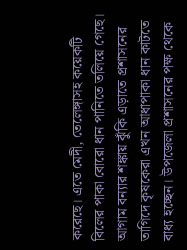করেছে। এতে মেদী, তেলেঙ্গাসহ কয়েকটি বিলের পাকা বোরো ধান পানিতে তলিয়ে গেছে। আগাম বন্যার শঙ্কায় ঝুঁকি এড়াতে প্রশাসনের তাগিদে কৃষকেরা এখন আধাপাকা ধান কাটতে বাধ্য হচ্ছেন। উপজেলা প্রশাসনের পক্ষ থেকে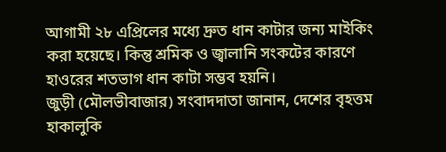আগামী ২৮ এপ্রিলের মধ্যে দ্রুত ধান কাটার জন্য মাইকিং করা হয়েছে। কিন্তু শ্রমিক ও জ্বালানি সংকটের কারণে হাওরের শতভাগ ধান কাটা সম্ভব হয়নি।
জুড়ী (মৌলভীবাজার) সংবাদদাতা জানান, দেশের বৃহত্তম হাকালুকি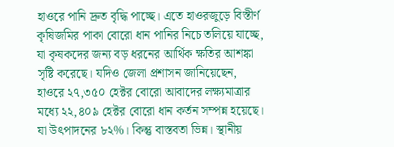হাওরে পানি দ্রুত বৃদ্ধি পাচ্ছে। এতে হাওরজুড়ে বিস্তীর্ণ কৃষিজমির পাকা বোরো ধান পানির নিচে তলিয়ে যাচ্ছে, যা কৃষকদের জন্য বড় ধরনের আর্থিক ক্ষতির আশঙ্কা সৃষ্টি করেছে। যদিও জেলা প্রশাসন জানিয়েছেন, হাওরে ২৭,৩৫০ হেক্টর বোরো আবাদের লক্ষ্যমাত্রার মধ্যে ২২,৪০৯ হেক্টর বোরো ধান কর্তন সম্পন্ন হয়েছে। যা উৎপাদনের ৮২%। কিন্তু বাস্তবতা ভিন্ন। স্থানীয়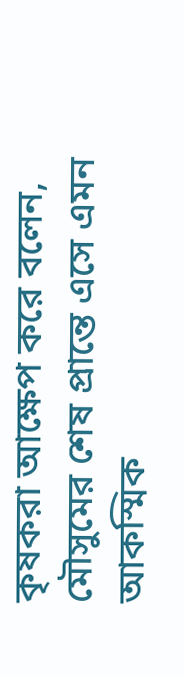কৃষকরা আক্ষেপ করে বলেন, মৌসুমের শেষ প্রান্তে এসে এমন আকস্মিক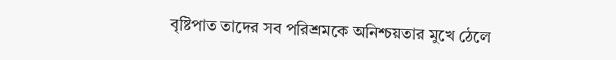বৃষ্টিপাত তাদের সব পরিশ্রমকে অনিশ্চয়তার মুখে ঠেলে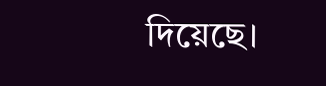দিয়েছে।